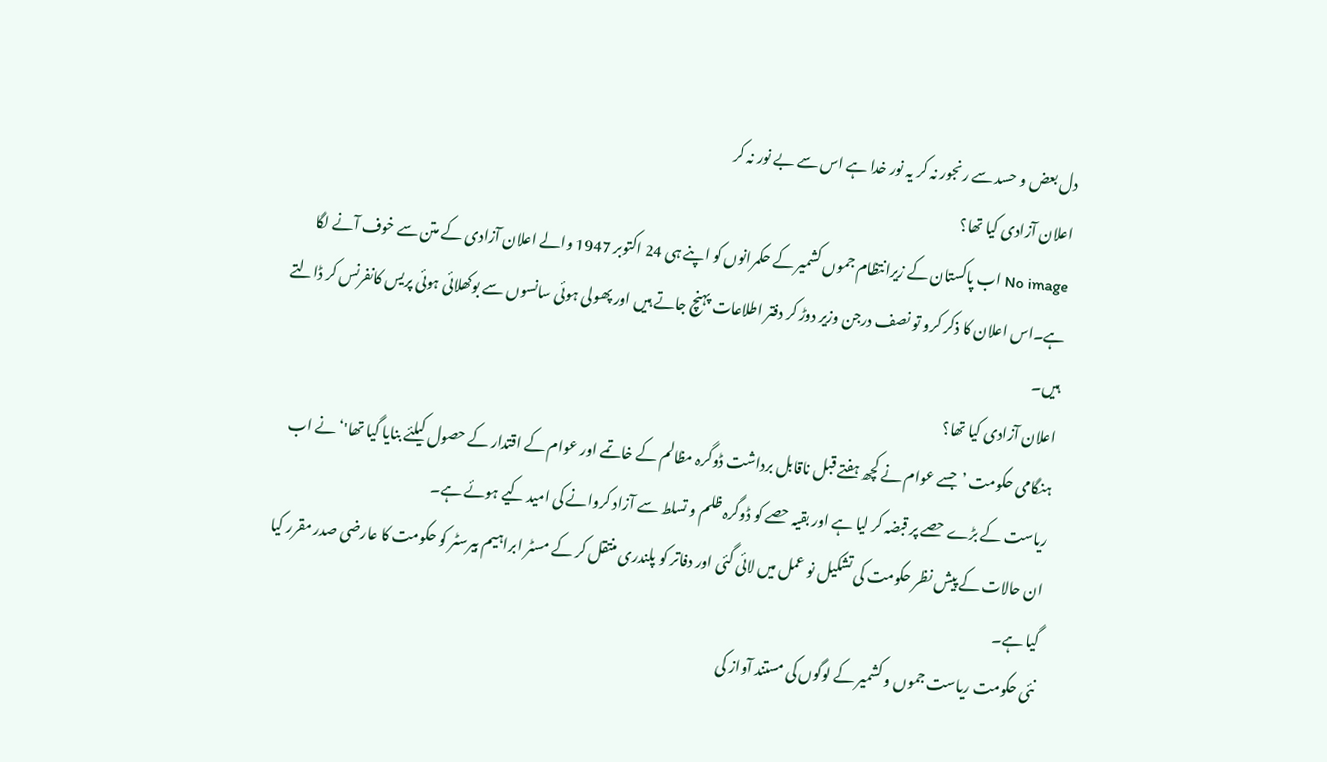دل بعض و حسد سے رنجور نہ کر یہ نور خدا ہے اس سے بے نور نہ کر
اعلان آزادی کیا تھا؟
No image اب پاکستان کے زیرانتظام جموں کشمیر کے حکمرانوں کو اپنے ہی 24 اکتوبر 1947 والے اعلان آزادی کے متن سے خوف آنے لگا ہے۔اس اعلان کا ذکر کرو تو نصف درجن وزیر دوڑ کر دفتر اطلاعات پہنچ جاتے ہیں اور پھولی ہوئی سانسوں سے بوکھلائی ہوئی پریس کانفرنس کر ڈالتے ہیں۔
اعلان آزادی کیا تھا؟
ہنگامی حکومت ’جسے عوام نے کچھ ہفتے قبل ناقابل برداشت ڈوگرہ مظالم کے خاتمے اور عوام کے اقتدار کے حصول کیلئے بنایا گیا تھا'‘ نے اب ریاست کے بڑے حصے پر قبضہ کر لیا ہے اور بقیہ حصے کو ڈوگرہ ظلم و تسلط سے آزاد کروانے کی امید کیے ہوئے ہے۔
ان حالات کے پیش نظر حکومت کی تشکیل نو عمل میں لائی گئی اور دفاتر کو پلندری منتقل کر کے مسٹر ابراہیم بیرسٹر کو حکومت کا عارضی صدر مقرر کیا گیا ہے۔
نئی حکومت ریاست جموں و کشمیر کے لوگوں کی مستند آواز کی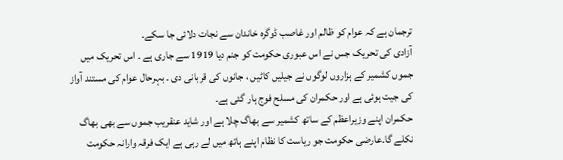ترجمان ہے کہ عوام کو ظالم اور غاصب ڈوگرہ خاندان سے نجات دلائی جا سکے۔
آزادی کی تحریک جس نے اس عبوری حکومت کو جنم دیا 1919 سے جاری ہے ۔ اس تحریک میں جموں کشمیر کے ہزاروں لوگوں نے جیلیں کاٹیں ، جانوں کی قربانی دی ۔ بہرحال عوام کی مستند آواز کی جیت ہوئی ہے اور حکمران کی مسلح فوج ہار گئی ہے۔
حکمران اپنے وزیراعظم کے ساتھ کشمیر سے بھاگ چلا ہے اور شاید عنقریب جموں سے بھی بھاگ نکلے گا۔عارضی حکومت جو ریاست کا نظام اپنے ہاتھ میں لے رہی ہے ایک فرقہ وارانہ حکومت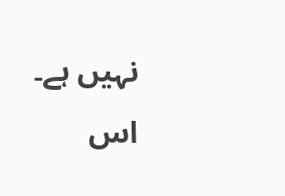نہیں ہے۔
اس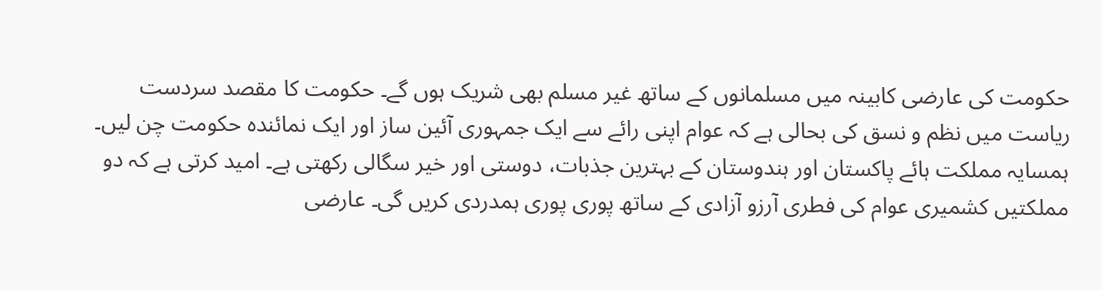حکومت کی عارضی کابینہ میں مسلمانوں کے ساتھ غیر مسلم بھی شریک ہوں گے۔ حکومت کا مقصد سردست ریاست میں نظم و نسق کی بحالی ہے کہ عوام اپنی رائے سے ایک جمہوری آئین ساز اور ایک نمائندہ حکومت چن لیں۔
ہمسایہ مملکت ہائے پاکستان اور ہندوستان کے بہترین جذبات، دوستی اور خیر سگالی رکھتی ہے۔ امید کرتی ہے کہ دو مملکتیں کشمیری عوام کی فطری آرزو آزادی کے ساتھ پوری پوری ہمدردی کریں گی۔ عارضی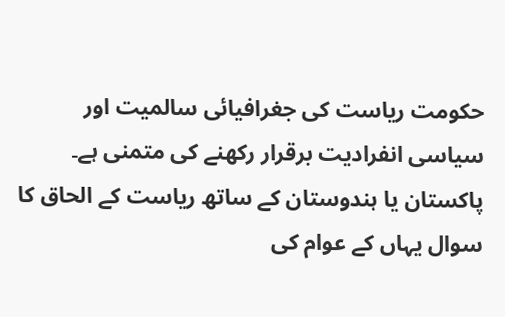حکومت ریاست کی جغرافیائی سالمیت اور سیاسی انفرادیت برقرار رکھنے کی متمنی ہے۔
پاکستان یا ہندوستان کے ساتھ ریاست کے الحاق کا سوال یہاں کے عوام کی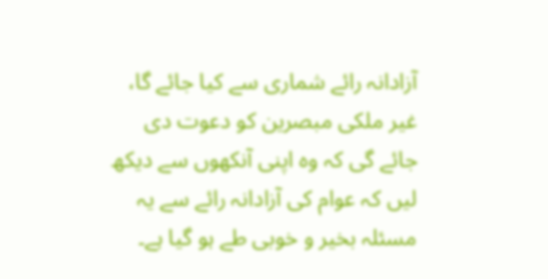آزادانہ رائے شماری سے کیا جائے گا، غیر ملکی مبصرین کو دعوت دی جائے گی کہ وہ اپنی آنکھوں سے دیکھ لیں کہ عوام کی آزادانہ رائے سے یہ مسئلہ بخیر و خوبی طے ہو گیا ہے۔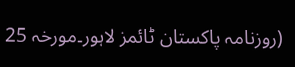(روزنامہ پاکستان ٹائمز لاہور۔مورخہ 25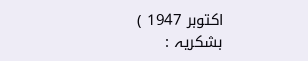اکتوبر 1947 )
بشکریہ :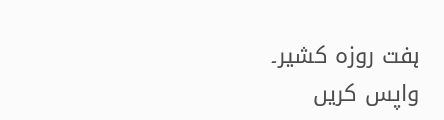ہفت روزہ کشیر۔
واپس کریں